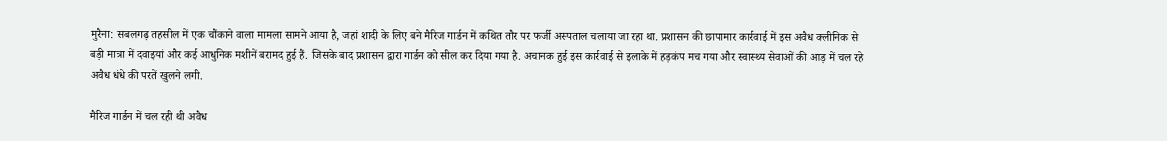मुरैना: सबलगढ़ तहसील में एक चौंकाने वाला मामला सामने आया है, जहां शादी के लिए बने मैरिज गार्डन में कथित तौर पर फर्जी अस्पताल चलाया जा रहा था. प्रशासन की छापामार कार्रवाई में इस अवैध क्लीनिक से बड़ी मात्रा में दवाइयां और कई आधुनिक मशीनें बरामद हुई हैं. जिसके बाद प्रशासन द्वारा गार्डन को सील कर दिया गया है. अचानक हुई इस कार्रवाई से इलाके में हड़कंप मच गया और स्वास्थ्य सेवाओं की आड़ में चल रहे अवैध धंधे की परतें खुलने लगी.

मैरिज गार्डन में चल रही थी अवैध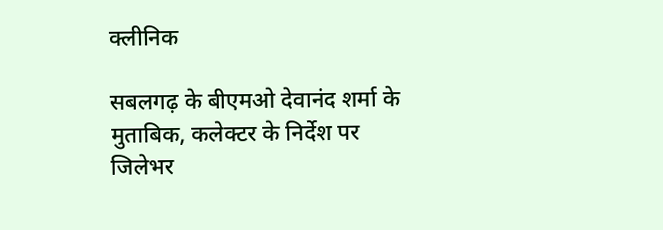क्लीनिक

सबलगढ़ के बीएमओ देवानंद शर्मा के मुताबिक, कलेक्टर के निर्देश पर जिलेभर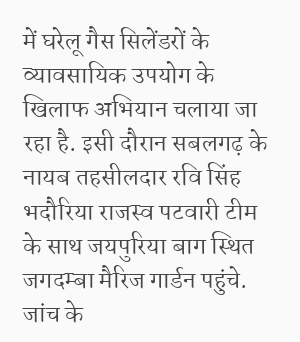में घरेलू गैस सिलेंडरों के व्यावसायिक उपयोग के खिलाफ अभियान चलाया जा रहा है. इसी दौरान सबलगढ़ के नायब तहसीलदार रवि सिंह भदौरिया राजस्व पटवारी टीम के साथ जयपुरिया बाग स्थित जगदम्बा मैरिज गार्डन पहुंचे. जांच के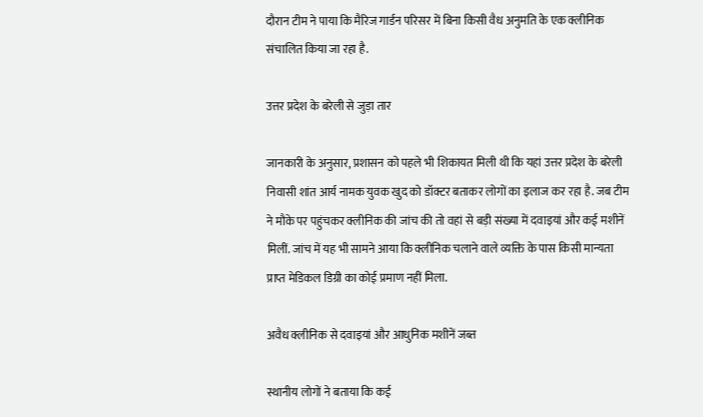दौरान टीम ने पाया कि मैरिज गार्डन परिसर में बिना किसी वैध अनुमति के एक क्लीनिक संचालित किया जा रहा है.

उत्तर प्रदेश के बरेली से जुड़ा तार

जानकारी के अनुसार, प्रशासन को पहले भी शिकायत मिली थी कि यहां उत्तर प्रदेश के बरेली निवासी शांत आर्य नामक युवक खुद को डॉक्टर बताकर लोगों का इलाज कर रहा है. जब टीम ने मौके पर पहुंचकर क्लीनिक की जांच की तो वहां से बड़ी संख्या में दवाइयां और कई मशीनें मिलीं. जांच में यह भी सामने आया कि क्लीनिक चलाने वाले व्यक्ति के पास किसी मान्यता प्राप्त मेडिकल डिग्री का कोई प्रमाण नहीं मिला.

अवैध क्लीनिक से दवाइयां और आधुनिक मशीनें जब्त

स्थानीय लोगों ने बताया कि कई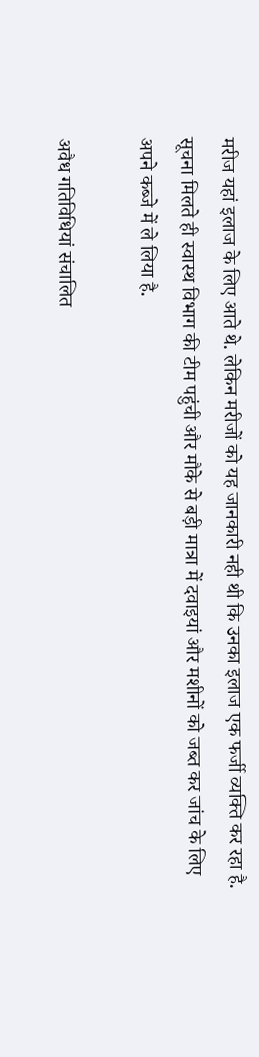मरीज यहां इलाज के लिए आते थे. लेकिन मरीजों को यह जानकारी नही थी कि उनका इलाज एक फर्जी व्यक्ति कर रहा है. सूचना मिलते ही स्वास्थ विभाग की टीम पहुंची और मौके से बड़ी मात्रा में दवाइयां और मशीनों को जब्त कर जांच के लिए अपने कब्जे में ले लिया है.

अवैध गतिविधियां संचालित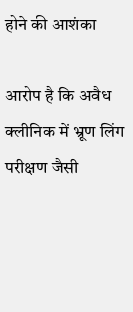होने की आशंका

आरोप है कि अवैध क्लीनिक में भ्रूण लिंग परीक्षण जैसी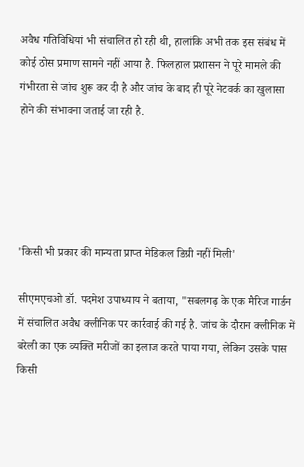अवैध गतिविधियां भी संचालित हो रही थी, हालांकि अभी तक इस संबंध में कोई ठोस प्रमाण सामने नहीं आया है. फिलहाल प्रशासन ने पूरे मामले की गंभीरता से जांच शुरू कर दी है और जांच के बाद ही पूरे नेटवर्क का खुलासा होने की संभावना जताई जा रही है.





'किसी भी प्रकार की मान्यता प्राप्त मेडिकल डिग्री नहीं मिली'

सीएमएचओ डॉ. पदमेश उपाध्याय ने बताया, "सबलगढ़ के एक मैरिज गार्डन में संचालित अवैध क्लीनिक पर कार्रवाई की गई है. जांच के दौरान क्लीनिक में बरेली का एक व्यक्ति मरीजों का इलाज करते पाया गया, लेकिन उसके पास किसी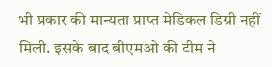भी प्रकार की मान्यता प्राप्त मेडिकल डिग्री नहीं मिली. इसके बाद बीएमओ की टीम ने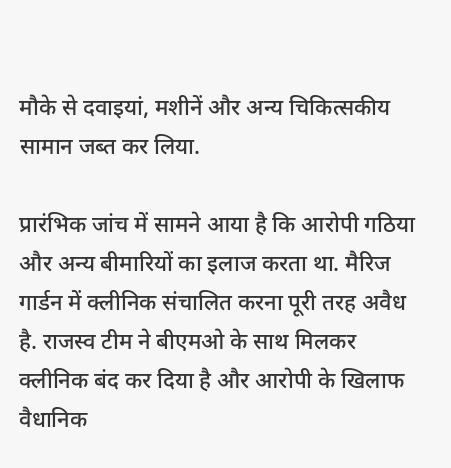मौके से दवाइयां, मशीनें और अन्य चिकित्सकीय सामान जब्त कर लिया.

प्रारंभिक जांच में सामने आया है कि आरोपी गठिया और अन्य बीमारियों का इलाज करता था. मैरिज गार्डन में क्लीनिक संचालित करना पूरी तरह अवैध है. राजस्व टीम ने बीएमओ के साथ मिलकर क्लीनिक बंद कर दिया है और आरोपी के खिलाफ वैधानिक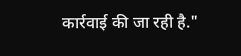कार्रवाई की जा रही है."